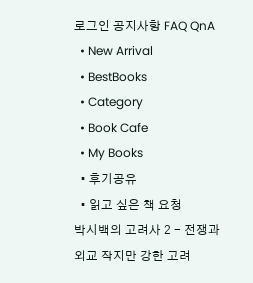로그인 공지사항 FAQ QnA
  • New Arrival
  • BestBooks
  • Category
  • Book Cafe
  • My Books
  • 후기공유
  • 읽고 싶은 책 요청
박시백의 고려사 2 - 전쟁과 외교 작지만 강한 고려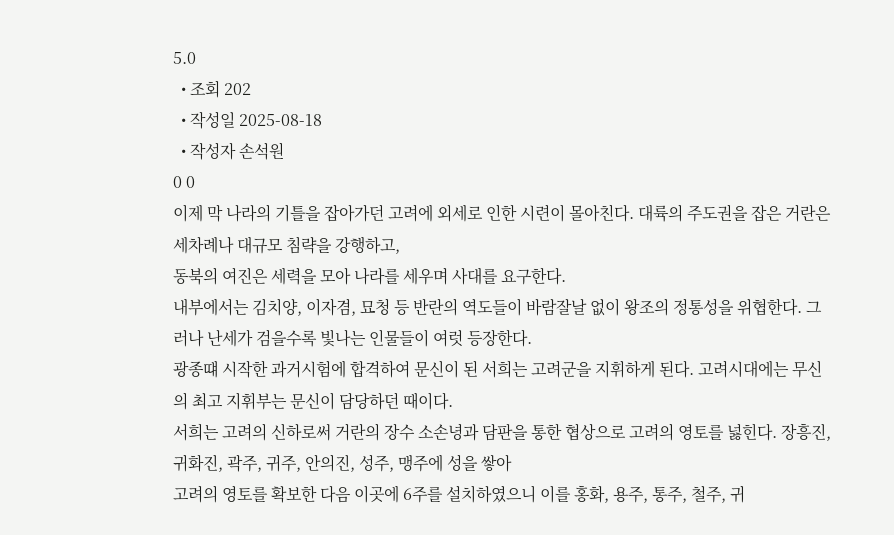5.0
  • 조회 202
  • 작성일 2025-08-18
  • 작성자 손석원
0 0
이제 막 나라의 기틀을 잡아가던 고려에 외세로 인한 시련이 몰아친다. 대륙의 주도권을 잡은 거란은 세차례나 대규모 침략을 강행하고,
동북의 여진은 세력을 모아 나라를 세우며 사대를 요구한다.
내부에서는 김치양, 이자겸, 묘청 등 반란의 역도들이 바람잘날 없이 왕조의 정통성을 위협한다. 그러나 난세가 검을수록 빛나는 인물들이 여럿 등장한다.
광종떄 시작한 과거시험에 합격하여 문신이 된 서희는 고려군을 지휘하게 된다. 고려시대에는 무신의 최고 지휘부는 문신이 담당하던 때이다.
서희는 고려의 신하로써 거란의 장수 소손녕과 담판을 통한 협상으로 고려의 영토를 넗힌다. 장흥진, 귀화진, 곽주, 귀주, 안의진, 성주, 맹주에 성을 쌓아
고려의 영토를 확보한 다음 이곳에 6주를 설치하였으니 이를 홍화, 용주, 통주, 철주, 귀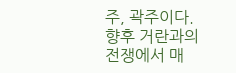주, 곽주이다. 향후 거란과의 전쟁에서 매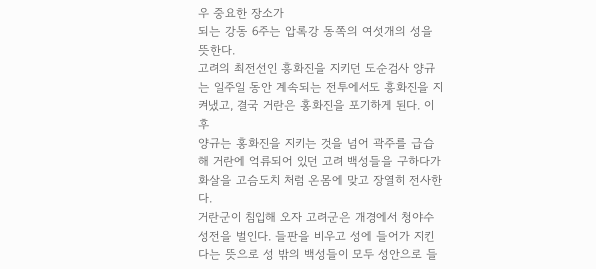우 중요한 장소가
되는 강동 6주는 압록강 동쪽의 여섯개의 성을 뜻한다.
고려의 최전선인 흥화진을 지키던 도순검사 양규는 일주일 동안 계속되는 전투에서도 흥화진을 지켜냈고, 결국 거란은 홍화진을 포기하게 된다. 이후
양규는 홍화진을 지키는 것을 넘어 곽주를 급습해 거란에 억류되어 있던 고려 백성들을 구하다가 화살을 고슴도치 처럼 온몸에 맞고 장열히 전사한다.
거란군이 침입해 오자 고려군은 개경에서 청야수성전을 벌인다. 들판을 비우고 성에 들어가 지킨다는 뜻으로 성 밖의 백성들이 모두 성안으로 들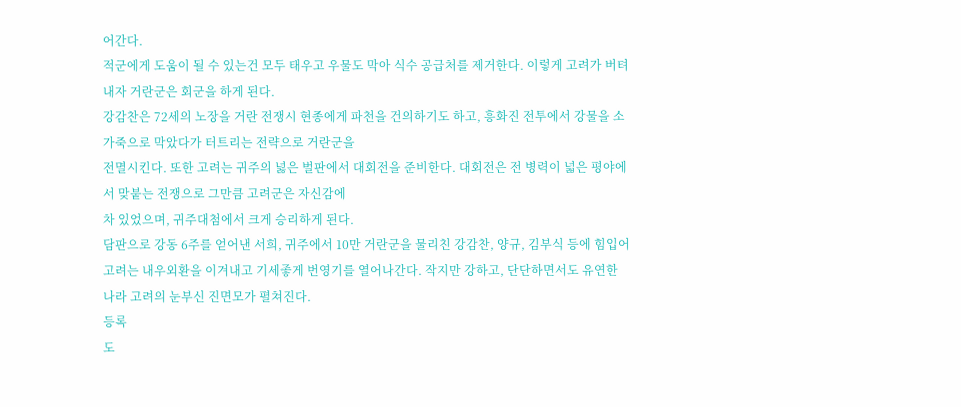어간다.
적군에게 도움이 될 수 있는건 모두 태우고 우물도 막아 식수 공급처를 제거한다. 이렇게 고려가 버텨내자 거란군은 회군을 하게 된다.
강감찬은 72세의 노장을 거란 전쟁시 현종에게 파천을 건의하기도 하고, 흥화진 전투에서 강물을 소가죽으로 막았다가 터트리는 전략으로 거란군을
전멸시킨다. 또한 고려는 귀주의 넗은 벌판에서 대회전을 준비한다. 대회전은 전 병력이 넓은 평야에서 맞붙는 전쟁으로 그만큼 고려군은 자신감에
차 있었으며, 귀주대첨에서 크게 승리하게 된다.
담판으로 강동 6주를 얻어낸 서희, 귀주에서 10만 거란군을 물리친 강감찬, 양규, 김부식 등에 힘입어 고려는 내우외환을 이겨내고 기세좋게 번영기를 열어나간다. 작지만 강하고, 단단하면서도 유연한 나라 고려의 눈부신 진면모가 펼쳐진다.
등록
도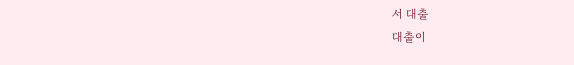서 대출
대출이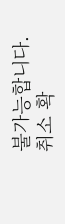불가능합니다.
취소 확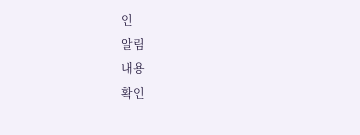인
알림
내용
확인